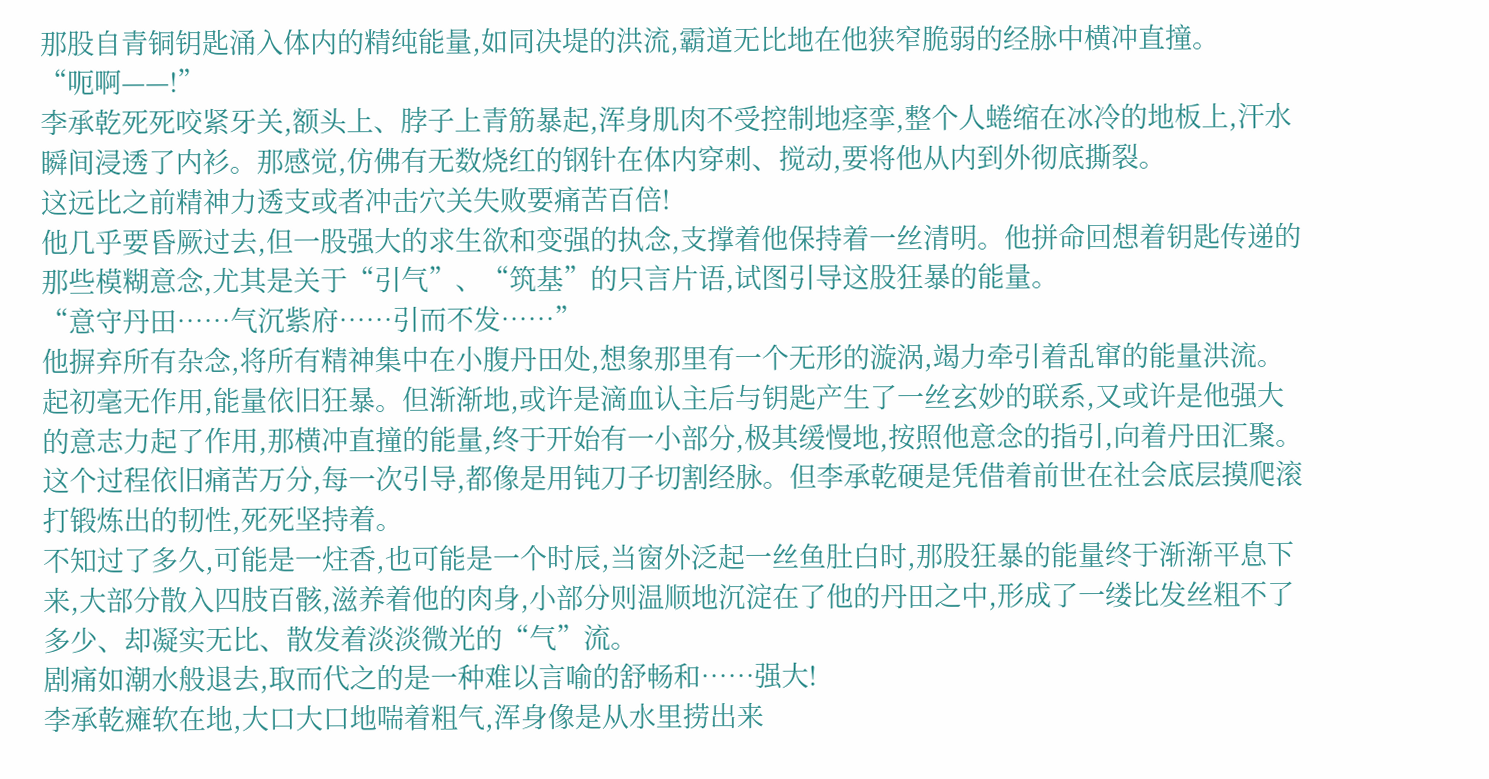那股自青铜钥匙涌入体内的精纯能量,如同决堤的洪流,霸道无比地在他狭窄脆弱的经脉中横冲直撞。
“呃啊——!”
李承乾死死咬紧牙关,额头上、脖子上青筋暴起,浑身肌肉不受控制地痉挛,整个人蜷缩在冰冷的地板上,汗水瞬间浸透了内衫。那感觉,仿佛有无数烧红的钢针在体内穿刺、搅动,要将他从内到外彻底撕裂。
这远比之前精神力透支或者冲击穴关失败要痛苦百倍!
他几乎要昏厥过去,但一股强大的求生欲和变强的执念,支撑着他保持着一丝清明。他拼命回想着钥匙传递的那些模糊意念,尤其是关于“引气”、“筑基”的只言片语,试图引导这股狂暴的能量。
“意守丹田……气沉紫府……引而不发……”
他摒弃所有杂念,将所有精神集中在小腹丹田处,想象那里有一个无形的漩涡,竭力牵引着乱窜的能量洪流。
起初毫无作用,能量依旧狂暴。但渐渐地,或许是滴血认主后与钥匙产生了一丝玄妙的联系,又或许是他强大的意志力起了作用,那横冲直撞的能量,终于开始有一小部分,极其缓慢地,按照他意念的指引,向着丹田汇聚。
这个过程依旧痛苦万分,每一次引导,都像是用钝刀子切割经脉。但李承乾硬是凭借着前世在社会底层摸爬滚打锻炼出的韧性,死死坚持着。
不知过了多久,可能是一炷香,也可能是一个时辰,当窗外泛起一丝鱼肚白时,那股狂暴的能量终于渐渐平息下来,大部分散入四肢百骸,滋养着他的肉身,小部分则温顺地沉淀在了他的丹田之中,形成了一缕比发丝粗不了多少、却凝实无比、散发着淡淡微光的“气”流。
剧痛如潮水般退去,取而代之的是一种难以言喻的舒畅和……强大!
李承乾瘫软在地,大口大口地喘着粗气,浑身像是从水里捞出来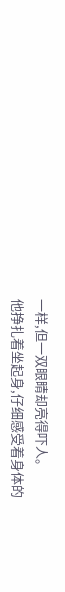一样,但一双眼睛却亮得吓人。
他挣扎着坐起身,仔细感受着身体的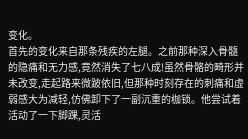变化。
首先的变化来自那条残疾的左腿。之前那种深入骨髓的隐痛和无力感,竟然消失了七八成!虽然骨骼的畸形并未改变,走起路来微跛依旧,但那种时刻存在的刺痛和虚弱感大为减轻,仿佛卸下了一副沉重的枷锁。他尝试着活动了一下脚踝,灵活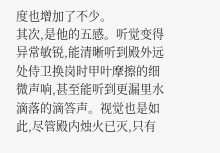度也增加了不少。
其次,是他的五感。听觉变得异常敏锐,能清晰听到殿外远处侍卫换岗时甲叶摩擦的细微声响,甚至能听到更漏里水滴落的滴答声。视觉也是如此,尽管殿内烛火已灭,只有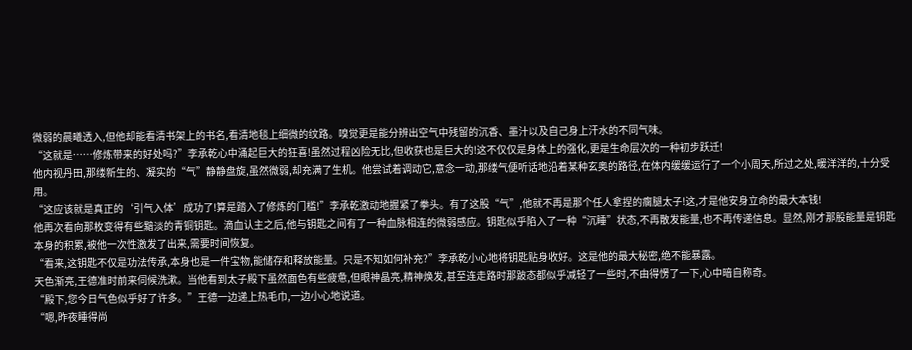微弱的晨曦透入,但他却能看清书架上的书名,看清地毯上细微的纹路。嗅觉更是能分辨出空气中残留的沉香、墨汁以及自己身上汗水的不同气味。
“这就是……修炼带来的好处吗?”李承乾心中涌起巨大的狂喜!虽然过程凶险无比,但收获也是巨大的!这不仅仅是身体上的强化,更是生命层次的一种初步跃迁!
他内视丹田,那缕新生的、凝实的“气”静静盘旋,虽然微弱,却充满了生机。他尝试着调动它,意念一动,那缕气便听话地沿着某种玄奥的路径,在体内缓缓运行了一个小周天,所过之处,暖洋洋的,十分受用。
“这应该就是真正的‘引气入体’成功了!算是踏入了修炼的门槛!”李承乾激动地握紧了拳头。有了这股“气”,他就不再是那个任人拿捏的瘸腿太子!这,才是他安身立命的最大本钱!
他再次看向那枚变得有些黯淡的青铜钥匙。滴血认主之后,他与钥匙之间有了一种血脉相连的微弱感应。钥匙似乎陷入了一种“沉睡”状态,不再散发能量,也不再传递信息。显然,刚才那股能量是钥匙本身的积累,被他一次性激发了出来,需要时间恢复。
“看来,这钥匙不仅是功法传承,本身也是一件宝物,能储存和释放能量。只是不知如何补充?”李承乾小心地将钥匙贴身收好。这是他的最大秘密,绝不能暴露。
天色渐亮,王德准时前来伺候洗漱。当他看到太子殿下虽然面色有些疲惫,但眼神晶亮,精神焕发,甚至连走路时那跛态都似乎减轻了一些时,不由得愣了一下,心中暗自称奇。
“殿下,您今日气色似乎好了许多。”王德一边递上热毛巾,一边小心地说道。
“嗯,昨夜睡得尚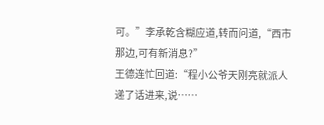可。”李承乾含糊应道,转而问道,“西市那边,可有新消息?”
王德连忙回道:“程小公爷天刚亮就派人递了话进来,说……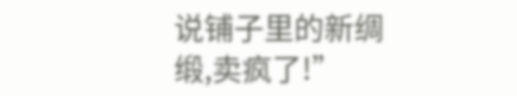说铺子里的新绸缎,卖疯了!”